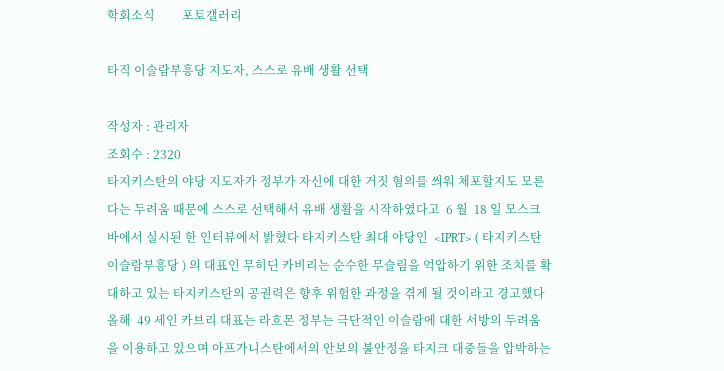학회소식         포토갤러리

타직 이슬람부흥당 지도자, 스스로 유배 생활 선택

작성자 : 관리자
조회수 : 2320
타지키스탄의 야당 지도자가 정부가 자신에 대한 거짓 혐의를 씌워 체포할지도 모른다는 두려움 때문에 스스로 선택해서 유배 생활을 시작하였다고  6 월  18 일 모스크바에서 실시된 한 인터뷰에서 밝혔다 타지키스탄 최대 야당인  <IPRT> ( 타지키스탄 이슬람부흥당 ) 의 대표인 무히딘 카비리는 순수한 무슬림을 억압하기 위한 조치를 확대하고 있는 타지키스탄의 공권력은 향후 위험한 과정을 겪게 될 것이라고 경고했다 올해  49 세인 카브리 대표는 라흐몬 정부는 극단적인 이슬람에 대한 서방의 두려움을 이용하고 있으며 아프가니스탄에서의 안보의 불안정을 타지크 대중들을 압박하는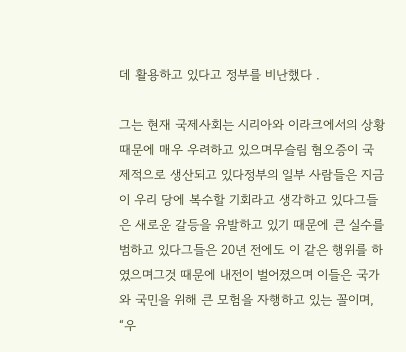데 활용하고 있다고 정부를 비난했다 .

그는 현재 국제사회는 시리아와 이라크에서의 상황 때문에 매우 우려하고 있으며무슬림 혐오증이 국제적으로 생산되고 있다정부의 일부 사람들은 지금이 우리 당에 복수할 기회라고 생각하고 있다그들은 새로운 갈등을 유발하고 있기 때문에 큰 실수를 범하고 있다그들은 20년 전에도 이 같은 행위를 하였으며그것 때문에 내전이 벌어졌으며 이들은 국가와 국민을 위해 큰 모험을 자행하고 있는 꼴이며, “우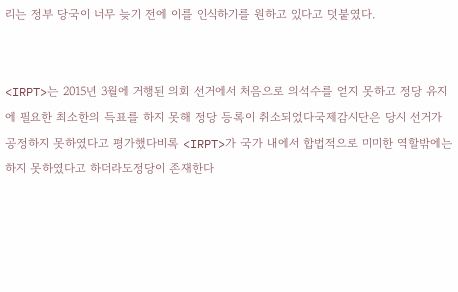리는 정부 당국이 너무 늦기 전에 이를 인식하기를 원하고 있다고 덧붙였다.


<IRPT>는 2015년 3월에 거행된 의회 선거에서 처음으로 의석수를 얻지 못하고 정당 유지에 필요한 최소한의 득표를 하지 못해 정당 등록이 취소되었다국제감시단은 당시 선거가 공정하지 못하였다고 평가했다비록 <IRPT>가 국가 내에서 합법적으로 미미한 역할밖에는 하지 못하였다고 하더라도정당이 존재한다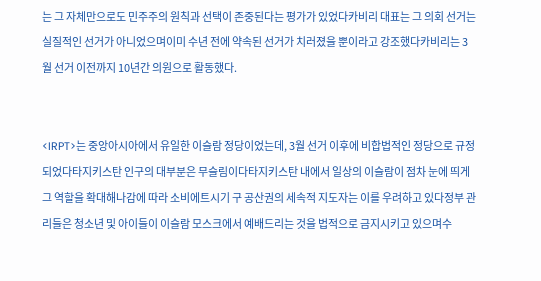는 그 자체만으로도 민주주의 원칙과 선택이 존중된다는 평가가 있었다카비리 대표는 그 의회 선거는 실질적인 선거가 아니었으며이미 수년 전에 약속된 선거가 치러졌을 뿐이라고 강조했다카비리는 3월 선거 이전까지 10년간 의원으로 활동했다.


<IRPT>는 중앙아시아에서 유일한 이슬람 정당이었는데, 3월 선거 이후에 비합법적인 정당으로 규정되었다타지키스탄 인구의 대부분은 무슬림이다타지키스탄 내에서 일상의 이슬람이 점차 눈에 띄게 그 역할을 확대해나감에 따라 소비에트시기 구 공산권의 세속적 지도자는 이를 우려하고 있다정부 관리들은 청소년 및 아이들이 이슬람 모스크에서 예배드리는 것을 법적으로 금지시키고 있으며수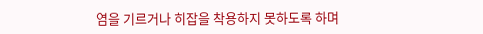염을 기르거나 히잡을 착용하지 못하도록 하며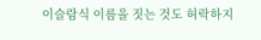이슬람식 이름을 짓는 것도 허락하지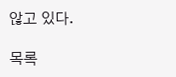않고 있다.

목록